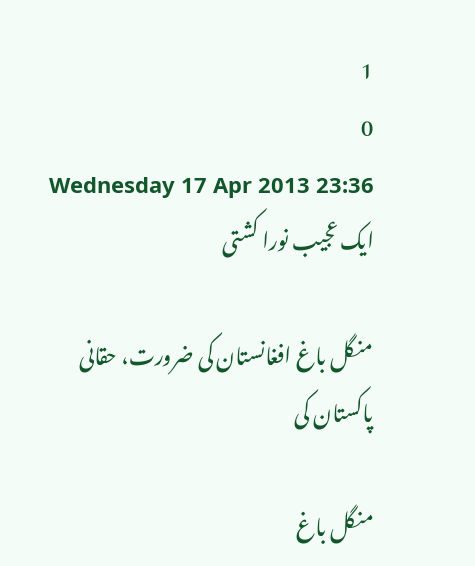1
0
Wednesday 17 Apr 2013 23:36
ایک عجیب نورا کشتی

منگل باغ افغانستان کی ضرورت، حقانی پاکستان کی

منگل باغ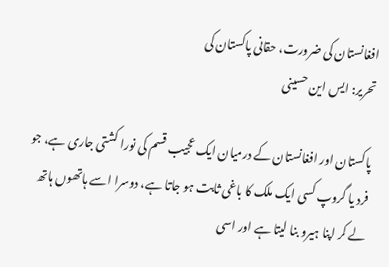افغانستان کی ضرورت، حقانی پاکستان کی
تحریر: ایس این حسینی

پاکستان اور افغانستان کے درمیان ایک عجیب قسم کی نورا کشتی جاری ہے، جو فرد یا گروپ کسی ایک ملک کا باغی ثابت ہو جاتا ہے، دوسرا اسے ہاتھوں ہاتھ لے کر اپنا ہیرو بنا لیتا ہے اور اسی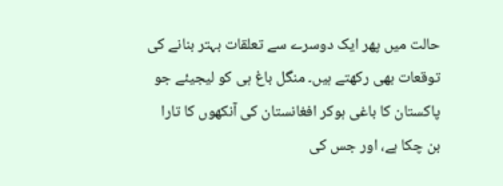حالت میں پھر ایک دوسرے سے تعلقات بہتر بنانے کی توقعات بھی رکھتے ہیں۔ منگل باغ ہی کو لیجیئے جو پاکستان کا باغی ہوکر افغانستان کی آنکھوں کا تارا بن چکا ہے، اور جس کی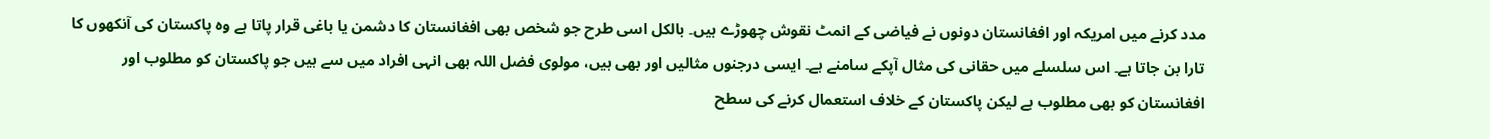مدد کرنے میں امریکہ اور افغانستان دونوں نے فیاضی کے انمٹ نقوش چھوڑے ہیں۔ بالکل اسی طرح جو شخص بھی افغانستان کا دشمن یا باغی قرار پاتا ہے وہ پاکستان کی آنکھوں کا تارا بن جاتا ہے۔ اس سلسلے میں حقانی کی مثال آپکے سامنے ہے۔ ایسی درجنوں مثالیں اور بھی ہیں، مولوی فضل اللہ بھی انہی افراد میں سے ہیں جو پاکستان کو مطلوب اور افغانستان کو بھی مطلوب ہے لیکن پاکستان کے خلاف استعمال کرنے کی سطح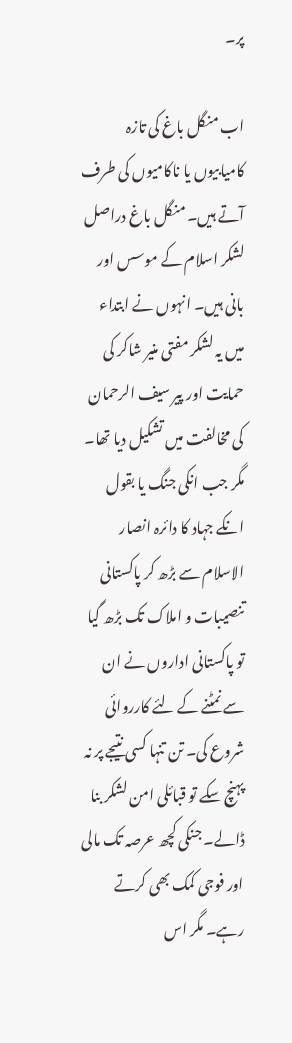پر۔

اب منگل باغ کی تازہ کامیابیوں یا ناکامیوں کی طرف آتے ہیں۔ منگل باغ دراصل لشکر اسلام کے موسس اور بانی ہیں۔ انہوں نے ابتداء میں یہ لشکر مفتی منیر شاکر کی حمایت اور پیر سیف الرحمان کی مخالفت میں تشکیل دیا تھا۔ مگر جب انکی جنگ یا بقول انکے جہاد کا دائرہ انصار الاسلام سے بڑھ کر پاکستانی تنصیبات و املاک تک بڑھ گیا تو پاکستانی اداروں نے ان سے نمٹنے کے لئے کارروائی شروع کی۔ تن تنہا کسی نتیجے پر نہ پہنچ سکے تو قبائلی امن لشکر بنا ڈالے۔ جنکی کچھ عرصہ تک مالی اور فوجی کمک بھی کرتے رہے۔ مگر اس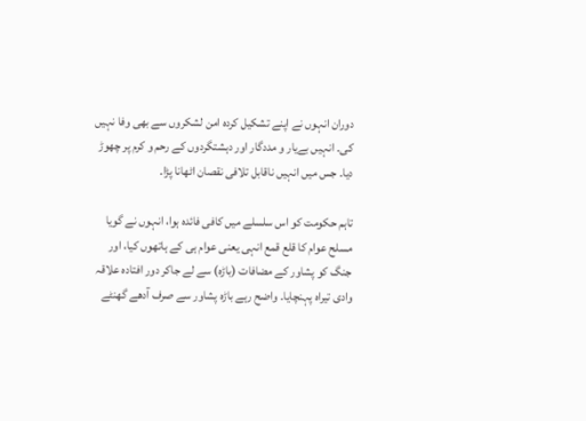دوران انہوں نے اپنے تشکیل کردہ امن لشکروں سے بھی وفا نہیں کی۔ انہیں بےیار و مددگار اور دہشتگردوں کے رحم و کرم پر چھوڑ دیا۔ جس میں انہیں ناقابل تلافی نقصان اٹھانا پڑا۔

تاہم حکومت کو اس سلسلے میں کافی فائدہ ہوا، انہوں نے گویا مسلح عوام کا قلع قمع انہی یعنی عوام ہی کے ہاتھوں کیا، اور جنگ کو پشاور کے مضافات (باڑہ) سے لے جاکر دور افتادہ علاقہ وادی تیراہ پہنچایا۔ واضح رہے باڑہ پشاور سے صرف آدھے گھنٹے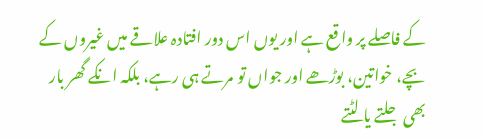کے فاصلے پر واقع ہے اور یوں اس دور افتادہ علاقے میں غیروں کے بچے، خواتین، بوڑھے اور جواں تو مرتے ہی رہے، بلکہ انکے گھر بار بھی جلتے یا لٹتے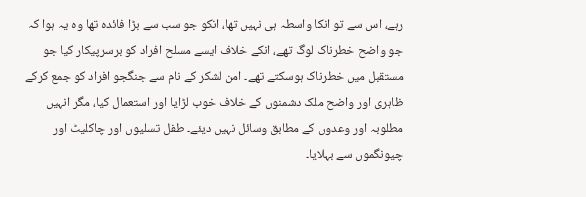رہے، اس سے تو انکا واسطہ ہی نہیں تھا، انکو جو سب سے بڑا فائدہ تھا وہ یہ ہوا کہ جو واضح خطرناک لوگ تھے، انکے خلاف ایسے مسلح افراد کو برسرپیکار کیا جو مستقبل میں خطرناک ہوسکتے تھے۔ امن لشکر کے نام سے جنگجو افراد کو جمع کرکے ظاہری اور واضح ملک دشمنوں کے خلاف خوب لڑایا اور استعمال کیا، مگر انہیں مطلوبہ اور وعدوں کے مطابق وسائل نہیں دیئے۔ طفل تسلیوں اور چاکلیٹ اور چیونگموں سے بہلایا۔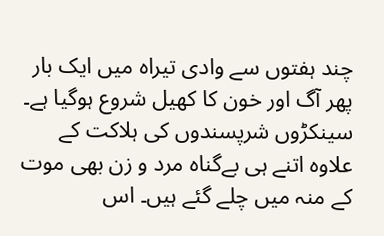چند ہفتوں سے وادی تیراہ میں ایک بار پھر آگ اور خون کا کھیل شروع ہوگیا ہے۔ سینکڑوں شرپسندوں کی ہلاکت کے علاوہ اتنے ہی بےگناہ مرد و زن بھی موت کے منہ میں چلے گئے ہیں۔ اس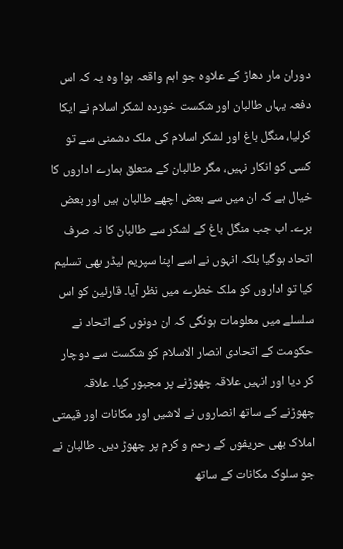دوران مار دھاڑ کے علاوہ جو اہم واقعہ ہوا وہ یہ کہ اس دفعہ یہاں طالبان اور شکست خوردہ لشکر اسلام نے ایکا کرلیا، منگل باغ اور لشکر اسلام کی ملک دشمنی سے تو کسی کو انکار نہیں، مگر طالبان کے متعلق ہمارے اداروں کا خیال ہے کہ ان میں سے بعض اچھے طالبان ہیں اور بعض برے۔ اب جب منگل باغ کے لشکر سے طالبان کا نہ صرف اتحاد ہوگیا بلکہ انہوں نے اسے اپنا سپریم لیڈر بھی تسلیم کیا تو اداروں کو ملک خطرے میں نظر آیا۔ قارئین کو اس سلسلے میں معلومات ہونگی کہ ان دونوں کے اتحاد نے حکومت کے اتحادی انصار الاسلام کو شکست سے دوچار کر دیا اور انہیں علاقہ چھوڑنے پر مجبور کیا۔ علاقہ چھوڑنے کے ساتھ انصاروں نے لاشیں اور مکانات اور قیمتی املاک بھی حریفوں کے رحم و کرم پر چھوڑ دیں۔ طالبان نے جو سلوک مکانات کے ساتھ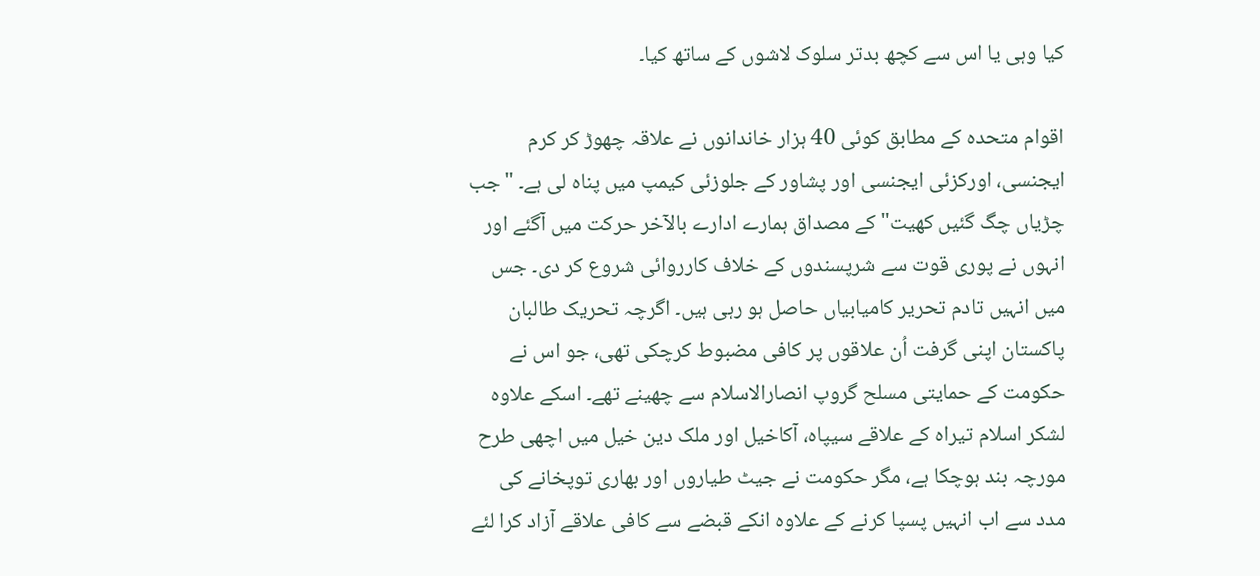کیا وہی یا اس سے کچھ بدتر سلوک لاشوں کے ساتھ کیا۔

اقوام متحدہ کے مطابق کوئی 40 ہزار خاندانوں نے علاقہ چھوڑ کر کرم ایجنسی، اورکزئی ایجنسی اور پشاور کے جلوزئی کیمپ میں پناہ لی ہے۔ "جب چڑیاں چگ گئیں کھیت" کے مصداق ہمارے ادارے بالآخر حرکت میں آگئے اور انہوں نے پوری قوت سے شرپسندوں کے خلاف کارروائی شروع کر دی۔ جس میں انہیں تادم تحریر کامیابیاں حاصل ہو رہی ہیں۔ اگرچہ تحریک طالبان پاکستان اپنی گرفت اُن علاقوں پر کافی مضبوط کرچکی تھی، جو اس نے حکومت کے حمایتی مسلح گروپ انصارالاسلام سے چھینے تھے۔ اسکے علاوہ لشکر اسلام تیراہ کے علاقے سیپاہ، آکاخیل اور ملک دین خیل میں اچھی طرح مورچہ بند ہوچکا ہے، مگر حکومت نے جیٹ طیاروں اور بھاری توپخانے کی مدد سے اب انہیں پسپا کرنے کے علاوہ انکے قبضے سے کافی علاقے آزاد کرا لئے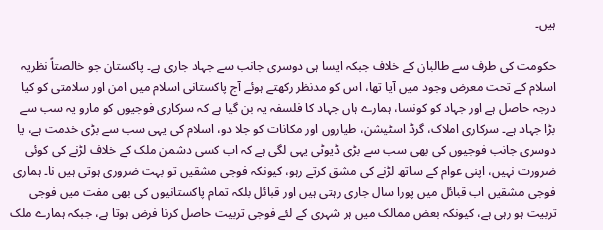ہیں۔

حکومت کی طرف سے طالبان کے خلاف جبکہ ایسا ہی دوسری جانب سے جہاد جاری ہے۔ پاکستان جو خالصتاً نظریہ اسلام کے تحت معرض وجود میں آیا تھا، اس کو مدنظر رکھتے ہوئے آج پاکستانی اسلام میں امن اور سلامتی کو کیا درجہ حاصل ہے اور جہاد کو کونسا، ہمارے ہاں جہاد کا فلسفہ یہ بن گیا ہے کہ سرکاری فوجیوں کو مارو یہ سب سے بڑا جہاد ہے۔ سرکاری املاک، گرڈ اسٹیشن، طیاروں اور مکانات کو جلا دو، اسلام کی یہی سب سے بڑی خدمت ہے، یا دوسری جانب فوجیوں کی بھی سب سے بڑی ڈیوٹی یہی لگی ہے کہ اب کسی دشمن ملک کے خلاف لڑنے کی کوئی ضرورت نہیں، اپنی عوام کے ساتھ لڑنے کی مشق کرتے رہو، کیونکہ فوجی مشقیں تو بہت ضروری ہوتی ہیں نا۔ ہماری فوجی مشقیں اب قبائل میں پورا سال جاری رہتی ہیں اور قبائل بلکہ تمام پاکستانیوں کی بھی مفت میں فوجی تربیت ہو رہی ہے، کیونکہ بعض ممالک میں ہر شہری کے لئے فوجی تربیت حاصل کرنا فرض ہوتا ہے، جبکہ ہمارے ملک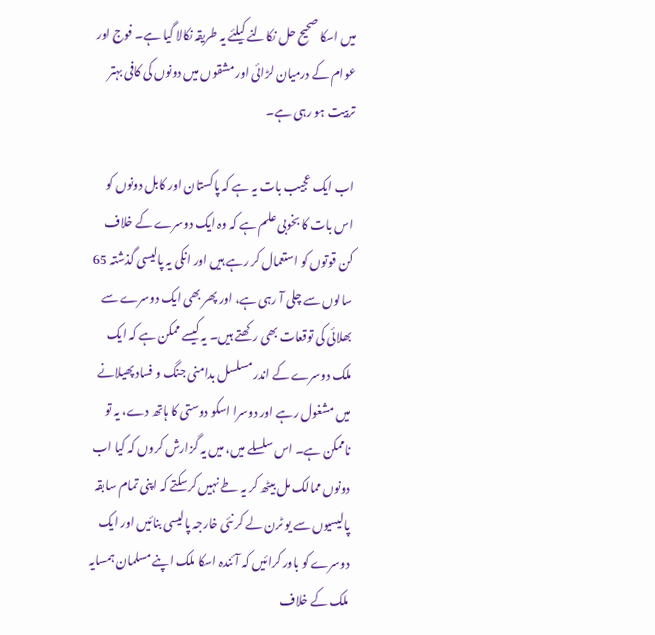میں اسکا صحیح حل نکالنے کیلئے یہ طریقہ نکالا گیا ہے۔ فوج اور عوام کے درمیان لڑائی اور مشقوں میں دونوں کی کافی بہتر تربیت ہو رہی ہے۔

اب ایک عجیب بات یہ ہے کہ پاکستان اور کابل دونوں کو اس بات کا بخوبی علم ہے کہ وہ ایک دوسرے کے خلاف کن قوتوں کو استعمال کر رہے ہیں اور انکی یہ پالیسی گذشتہ 65 سالوں سے چلی آ رہی ہے، اور پھر بھی ایک دوسرے سے بھلائی کی توقعات بھی رکھتے ہیں۔ یہ کیسے ممکن ہے کہ ایک ملک دوسرے کے اندر مسلسل بدامنی جنگ و فساد پھیلانے میں مشغول رہے اور دوسرا اسکو دوستی کا ہاتھ دے، یہ تو ناممکن ہے۔ اس سلسلے میں، میں یہ گزارش کروں کہ کیا اب دونوں ممالک مل بیٹھ کر یہ طے نہیں کرسکتے کہ اپنی تمام سابقہ پالیسیوں سے یو ٹرن لے کر نئی خارجہ پالیسی بنائیں اور ایک دوسرے کو باور کرائیں کہ آئندہ اسکا ملک اپنے مسلمان ہمسایہ ملک کے خلاف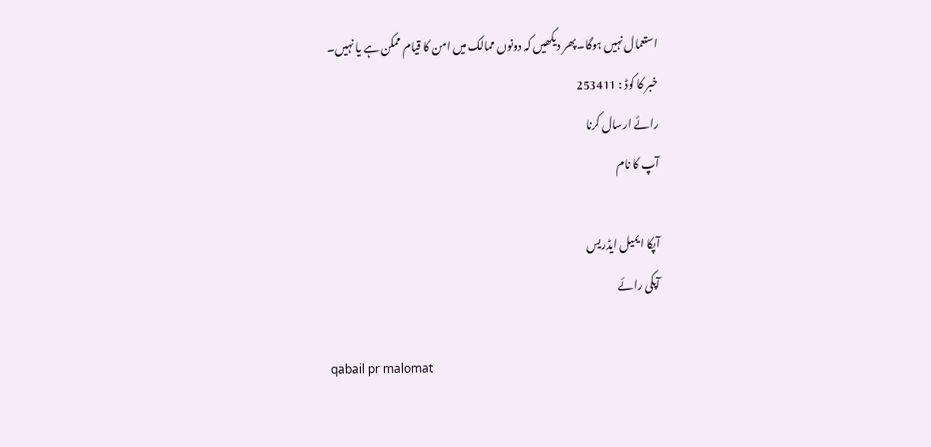استعمال نہیں ہوگا۔ پھر دیکھیں کہ دونوں ممالک میں امن کا قیام ممکن ہے یا نہیں۔
خبر کا کوڈ : 253411
رائے ارسال کرنا
آپ کا نام

آپکا ایمیل ایڈریس
آپکی رائے

qabail pr malomat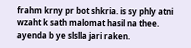frahm krny pr bot shkria. is sy phly atni wzaht k sath malomat hasil na thee. ayenda b ye slslla jari raken.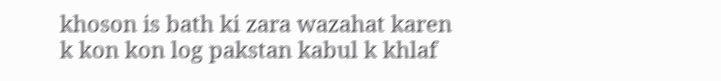khoson is bath ki zara wazahat karen k kon kon log pakstan kabul k khlaf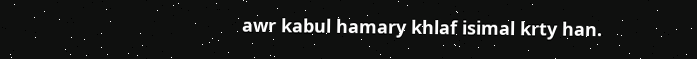awr kabul hamary khlaf isimal krty han.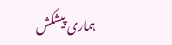ہماری پیشکش